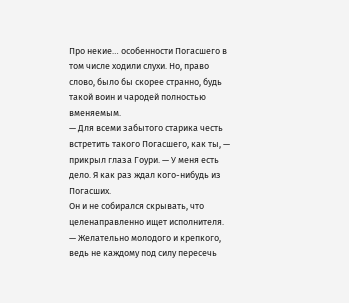Про некие… особенности Погасшего в том числе ходили слухи. Но, право слово, было бы скорее странно, будь такой воин и чародей полностью вменяемым.
— Для всеми забытого старика честь встретить такого Погасшего, как ты, — прикрыл глаза Гоури. — У меня есть дело. Я как раз ждал кого-нибудь из Погасших.
Он и не собирался скрывать, что целенаправленно ищет исполнителя.
— Желательно молодого и крепкого, ведь не каждому под силу пересечь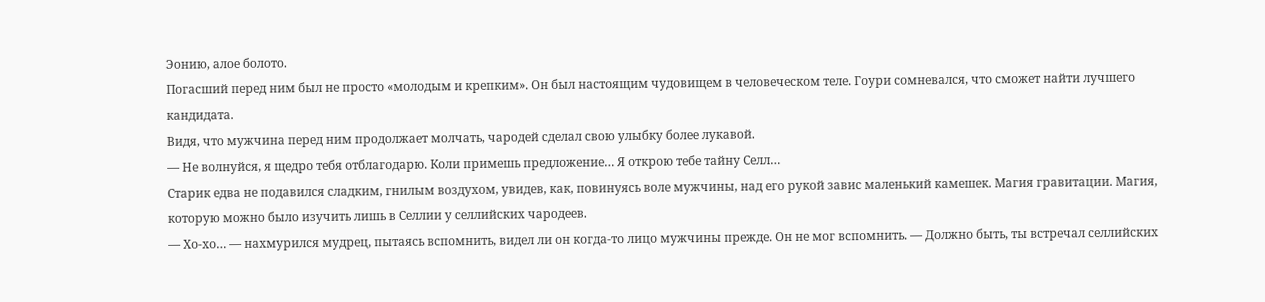Эонию, алое болото.
Погасший перед ним был не просто «молодым и крепким». Он был настоящим чудовищем в человеческом теле. Гоури сомневался, что сможет найти лучшего кандидата.
Видя, что мужчина перед ним продолжает молчать, чародей сделал свою улыбку более лукавой.
— Не волнуйся, я щедро тебя отблагодарю. Коли примешь предложение… Я открою тебе тайну Селл…
Старик едва не подавился сладким, гнилым воздухом, увидев, как, повинуясь воле мужчины, над его рукой завис маленький камешек. Магия гравитации. Магия, которую можно было изучить лишь в Селлии у селлийских чародеев.
— Хо-хо… — нахмурился мудрец, пытаясь вспомнить, видел ли он когда-то лицо мужчины прежде. Он не мог вспомнить. — Должно быть, ты встречал селлийских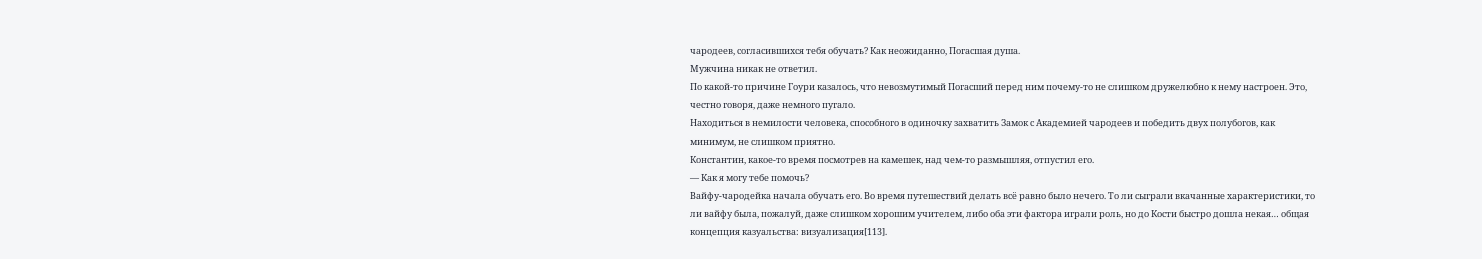чародеев, согласившихся тебя обучать? Как неожиданно, Погасшая душа.
Мужчина никак не ответил.
По какой-то причине Гоури казалось, что невозмутимый Погасший перед ним почему-то не слишком дружелюбно к нему настроен. Это, честно говоря, даже немного пугало.
Находиться в немилости человека, способного в одиночку захватить Замок с Академией чародеев и победить двух полубогов, как минимум, не слишком приятно.
Константин, какое-то время посмотрев на камешек, над чем-то размышляя, отпустил его.
— Как я могу тебе помочь?
Вайфу-чародейка начала обучать его. Во время путешествий делать всё равно было нечего. То ли сыграли вкачанные характеристики, то ли вайфу была, пожалуй, даже слишком хорошим учителем, либо оба эти фактора играли роль, но до Кости быстро дошла некая… общая концепция казуальства: визуализация[113].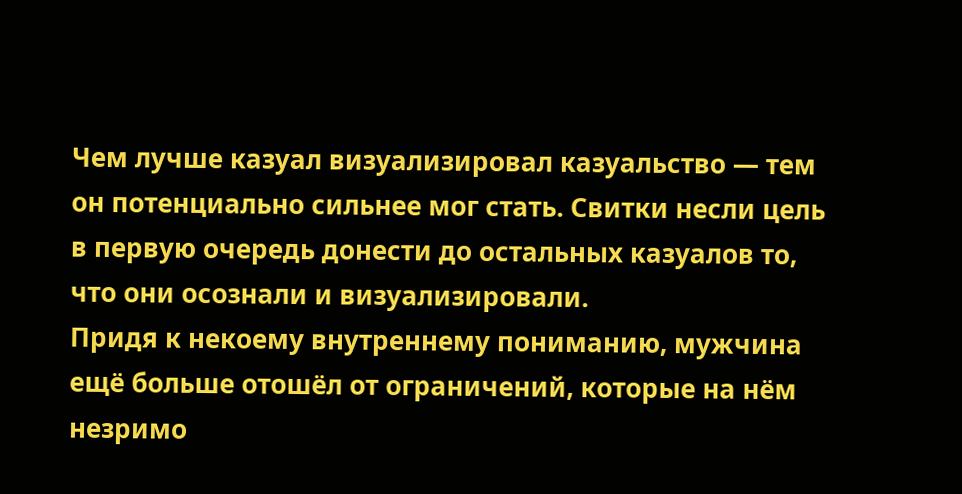Чем лучше казуал визуализировал казуальство — тем он потенциально сильнее мог стать. Свитки несли цель в первую очередь донести до остальных казуалов то, что они осознали и визуализировали.
Придя к некоему внутреннему пониманию, мужчина ещё больше отошёл от ограничений, которые на нём незримо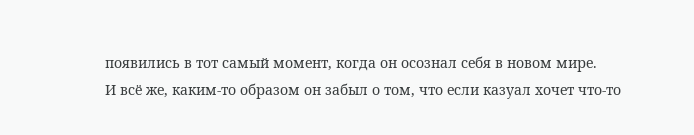появились в тот самый момент, когда он осознал себя в новом мире.
И всё же, каким-то образом он забыл о том, что если казуал хочет что-то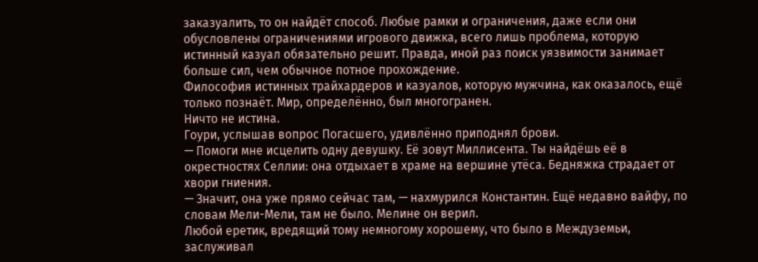заказуалить, то он найдёт способ. Любые рамки и ограничения, даже если они обусловлены ограничениями игрового движка, всего лишь проблема, которую истинный казуал обязательно решит. Правда, иной раз поиск уязвимости занимает больше сил, чем обычное потное прохождение.
Философия истинных трайхардеров и казуалов, которую мужчина, как оказалось, ещё только познаёт. Мир, определённо, был многогранен.
Ничто не истина.
Гоури, услышав вопрос Погасшего, удивлённо приподнял брови.
— Помоги мне исцелить одну девушку. Её зовут Миллисента. Ты найдёшь её в окрестностях Селлии: она отдыхает в храме на вершине утёса. Бедняжка страдает от хвори гниения.
— Значит, она уже прямо сейчас там, — нахмурился Константин. Ещё недавно вайфу, по словам Мели-Мели, там не было. Мелине он верил.
Любой еретик, вредящий тому немногому хорошему, что было в Междуземьи, заслуживал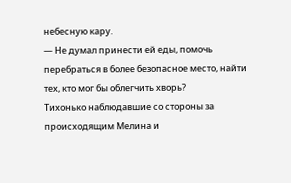небесную кару.
— Не думал принести ей еды, помочь перебраться в более безопасное место, найти тех, кто мог бы облегчить хворь?
Тихонько наблюдавшие со стороны за происходящим Мелина и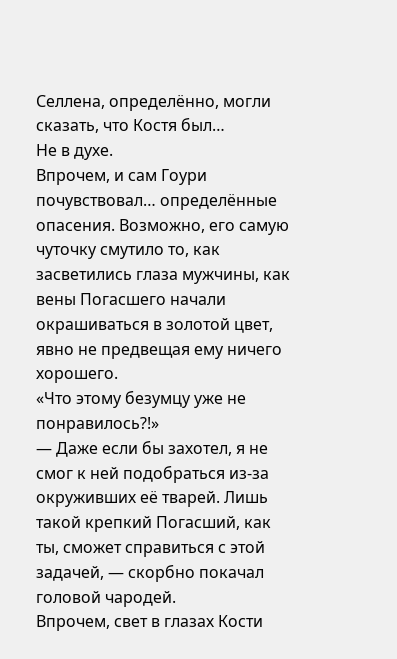Селлена, определённо, могли сказать, что Костя был…
Не в духе.
Впрочем, и сам Гоури почувствовал… определённые опасения. Возможно, его самую чуточку смутило то, как засветились глаза мужчины, как вены Погасшего начали окрашиваться в золотой цвет, явно не предвещая ему ничего хорошего.
«Что этому безумцу уже не понравилось?!»
— Даже если бы захотел, я не смог к ней подобраться из-за окруживших её тварей. Лишь такой крепкий Погасший, как ты, сможет справиться с этой задачей, — скорбно покачал головой чародей.
Впрочем, свет в глазах Кости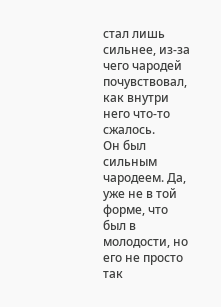стал лишь сильнее, из-за чего чародей почувствовал, как внутри него что-то сжалось.
Он был сильным чародеем. Да, уже не в той форме, что был в молодости, но его не просто так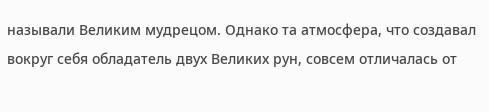называли Великим мудрецом. Однако та атмосфера, что создавал вокруг себя обладатель двух Великих рун, совсем отличалась от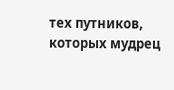тех путников, которых мудрец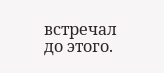встречал до этого.